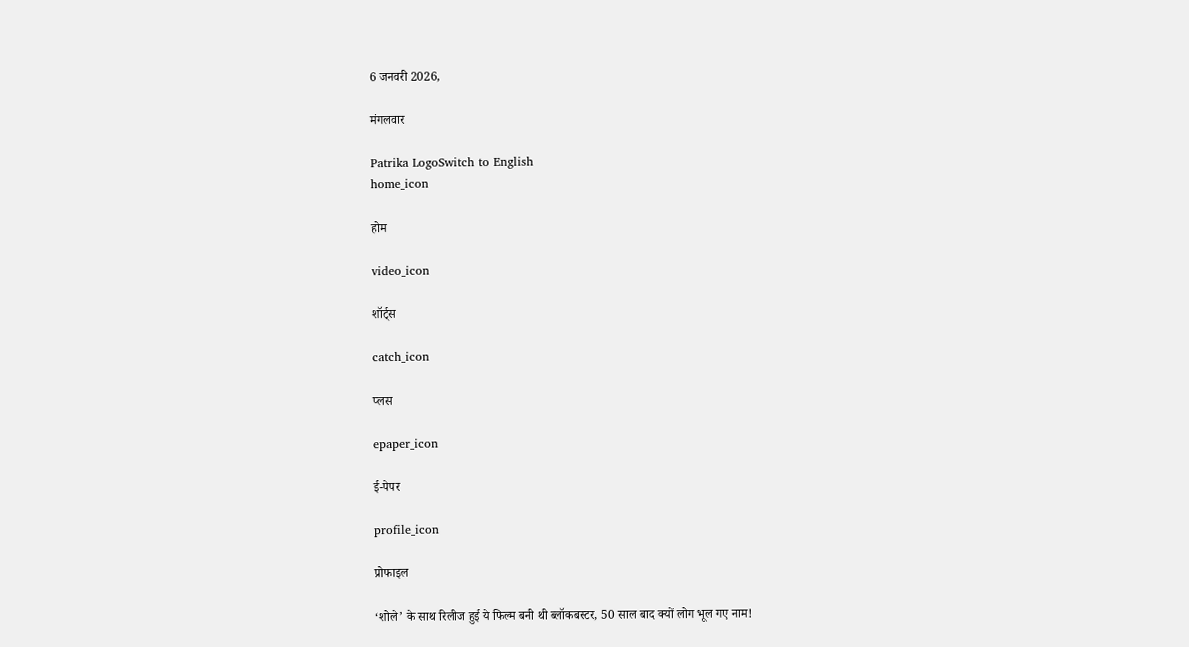6 जनवरी 2026,

मंगलवार

Patrika LogoSwitch to English
home_icon

होम

video_icon

शॉर्ट्स

catch_icon

प्लस

epaper_icon

ई-पेपर

profile_icon

प्रोफाइल

‘शोले’ के साथ रिलीज हुई ये फिल्म बनी थी ब्लॉकबस्टर, 50 साल बाद क्यों लोग भूल गए नाम!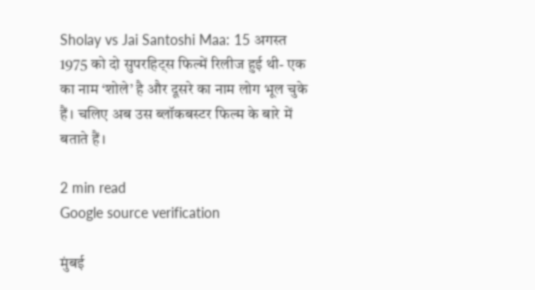Sholay vs Jai Santoshi Maa: 15 अगस्त 1975 को दो सुपरहिट्स फिल्में रिलीज हुई थी- एक का नाम ‘शोले’ है और दूसरे का नाम लोग भूल चुके हैं। चलिए अब उस ब्लॉकबस्टर फिल्म के बारे में बताते हैं।

2 min read
Google source verification

मुंबई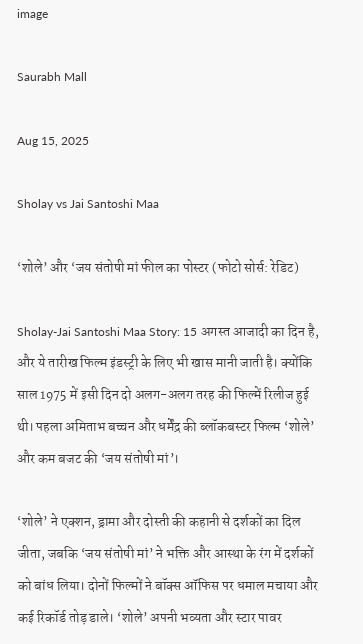image

Saurabh Mall

Aug 15, 2025

Sholay vs Jai Santoshi Maa

‘शोले’ और ‘जय संतोषी मां फील का पोस्टर (फोटो सोर्स: रेडिट)

Sholay-Jai Santoshi Maa Story: 15 अगस्त आजादी का दिन है, और ये तारीख फिल्म इंडस्ट्री के लिए भी खास मानी जाती है। क्योंकि साल 1975 में इसी दिन दो अलग-अलग तरह की फिल्में रिलीज हुई थी। पहला अमिताभ बच्चन और धर्मेंद्र की ब्लॉकबस्टर फिल्म ‘शोले’ और कम बजट की ‘जय संतोषी मां’।

‘शोले’ ने एक्शन, ड्रामा और दोस्ती की कहानी से दर्शकों का दिल जीता, जबकि ‘जय संतोषी मां’ ने भक्ति और आस्था के रंग में दर्शकों को बांध लिया। दोनों फिल्मों ने बॉक्स ऑफिस पर धमाल मचाया और कई रिकॉर्ड तोड़ डाले। ‘शोले’ अपनी भव्यता और स्टार पावर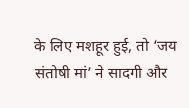के लिए मशहूर हुई, तो ‘जय संतोषी मां’ ने सादगी और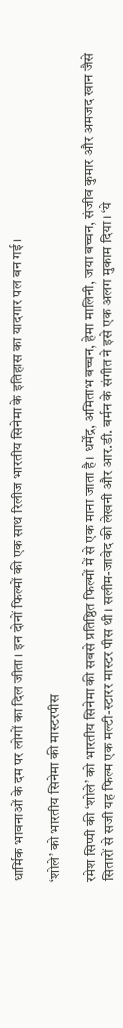धार्मिक भावनाओं के दम पर लोगों का दिल जीता। इन दोनों फिल्मों की एक साथ रिलीज भारतीय सिनेमा के इतिहास का यादगार पल बन गई।

‘शोले’ को भारतीय सिनेमा की मास्टरपीस

रमेश सिप्पी की ‘शोले’ को भारतीय सिनेमा की सबसे प्रतिष्ठित फिल्मों में से एक माना जाता है। धर्मेंद्र, अमिताभ बच्चन, हेमा मालिनी, जया बच्चन, संजीव कुमार और अमजद खान जैसे सितारों से सजी यह फिल्म एक मल्टी-स्टारर मास्टर पीस थी। सलीम-जावेद की लेखनी और आर.डी. बर्मन के संगीत ने इसे एक अलग मुकाम दिया। ‘ये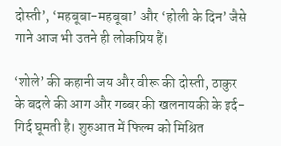दोस्ती’, ‘महबूबा-महबूबा’ और ‘होली के दिन’ जैसे गाने आज भी उतने ही लोकप्रिय हैं।

‘शोले’ की कहानी जय और वीरू की दोस्ती, ठाकुर के बदले की आग और गब्बर की खलनायकी के इर्द-गिर्द घूमती है। शुरुआत में फिल्म को मिश्रित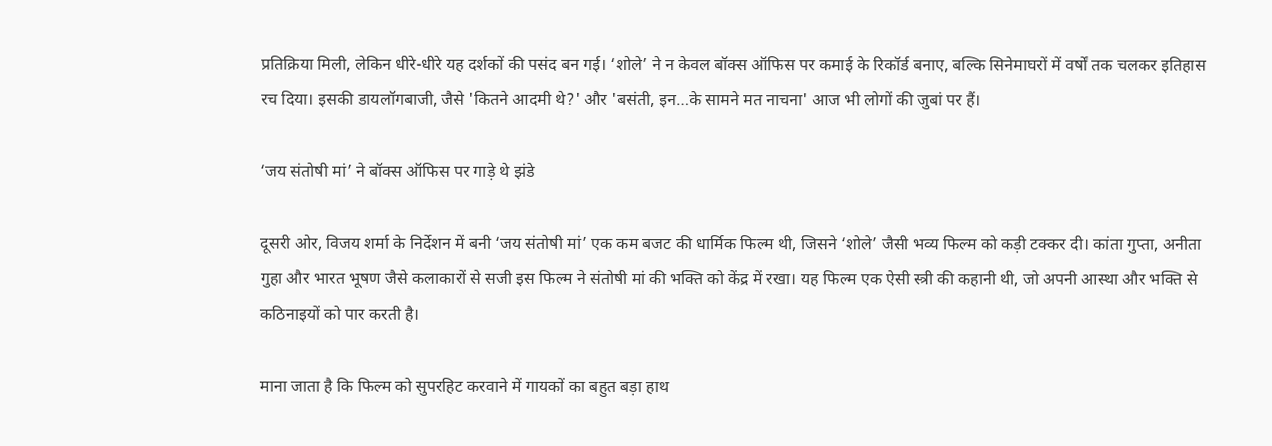प्रतिक्रिया मिली, लेकिन धीरे-धीरे यह दर्शकों की पसंद बन गई। ‘शोले’ ने न केवल बॉक्स ऑफिस पर कमाई के रिकॉर्ड बनाए, बल्कि सिनेमाघरों में वर्षों तक चलकर इतिहास रच दिया। इसकी डायलॉगबाजी, जैसे 'कितने आदमी थे?' और 'बसंती, इन…के सामने मत नाचना' आज भी लोगों की जुबां पर हैं।

‘जय संतोषी मां’ ने बॉक्स ऑफिस पर गाड़े थे झंडे

दूसरी ओर, विजय शर्मा के निर्देशन में बनी ‘जय संतोषी मां’ एक कम बजट की धार्मिक फिल्म थी, जिसने ‘शोले’ जैसी भव्य फिल्म को कड़ी टक्कर दी। कांता गुप्ता, अनीता गुहा और भारत भूषण जैसे कलाकारों से सजी इस फिल्म ने संतोषी मां की भक्ति को केंद्र में रखा। यह फिल्म एक ऐसी स्त्री की कहानी थी, जो अपनी आस्था और भक्ति से कठिनाइयों को पार करती है।

माना जाता है कि फिल्म को सुपरहिट करवाने में गायकों का बहुत बड़ा हाथ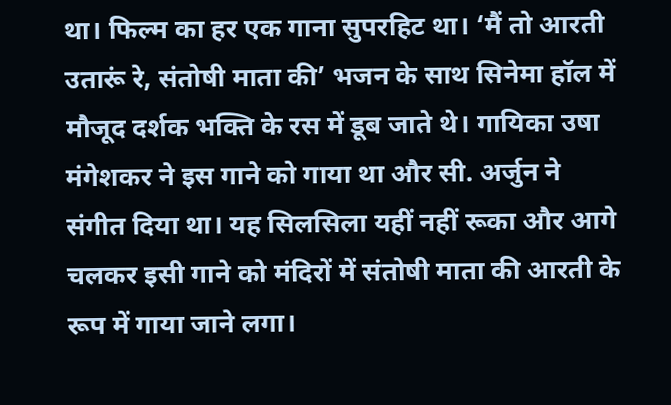था। फिल्म का हर एक गाना सुपरहिट था। ‘मैं तो आरती उतारूं रे, संतोषी माता की’ भजन के साथ सिनेमा हॉल में मौजूद दर्शक भक्ति के रस में डूब जाते थे। गायिका उषा मंगेशकर ने इस गाने को गाया था और सी. अर्जुन ने संगीत दिया था। यह सिलसिला यहीं नहीं रूका और आगे चलकर इसी गाने को मंदिरों में संतोषी माता की आरती के रूप में गाया जाने लगा।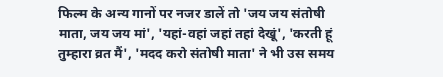फिल्म के अन्य गानों पर नजर डालें तो 'जय जय संतोषी माता, जय जय मां', 'यहां-वहां जहां तहां देखूं', 'करती हूं तुम्हारा व्रत मैं', 'मदद करो संतोषी माता' ने भी उस समय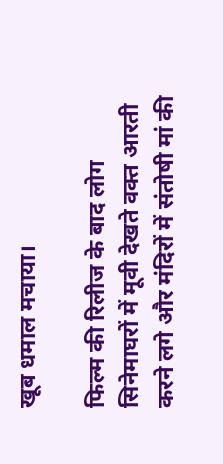खूब धमाल मचाया।

फिल्म की रिलीज के बाद लोग सिनेमाघरों में मूवी देखते वक्त आरती करने लगे और मंदिरों में संतोषी मां की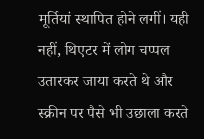मूर्तियां स्थापित होने लगीं। यही नहीं, थिएटर में लोग चप्पल उतारकर जाया करते थे और स्क्रीन पर पैसे भी उछाला करते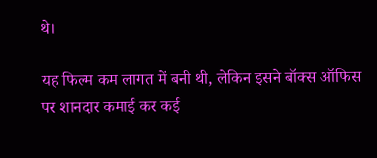थे।

यह फिल्म कम लागत में बनी थी, लेकिन इसने बॉक्स ऑफिस पर शानदार कमाई कर कई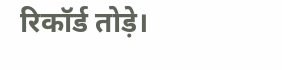रिकॉर्ड तोड़े।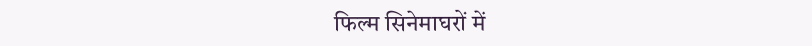फिल्म सिनेमाघरों में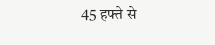45 हफ्ते से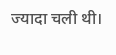ज्यादा चली थी।